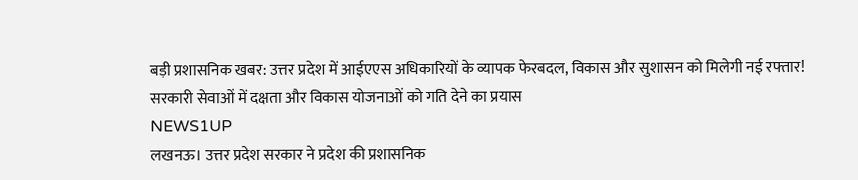बड़ी प्रशासनिक खबर: उत्तर प्रदेश में आईएएस अधिकारियों के व्यापक फेरबदल, विकास और सुशासन को मिलेगी नई रफ्तार!
सरकारी सेवाओं में दक्षता और विकास योजनाओं को गति देने का प्रयास
NEWS1UP
लखनऊ। उत्तर प्रदेश सरकार ने प्रदेश की प्रशासनिक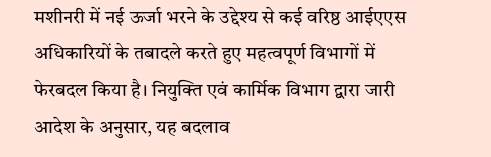मशीनरी में नई ऊर्जा भरने के उद्देश्य से कई वरिष्ठ आईएएस अधिकारियों के तबादले करते हुए महत्वपूर्ण विभागों में फेरबदल किया है। नियुक्ति एवं कार्मिक विभाग द्वारा जारी आदेश के अनुसार, यह बदलाव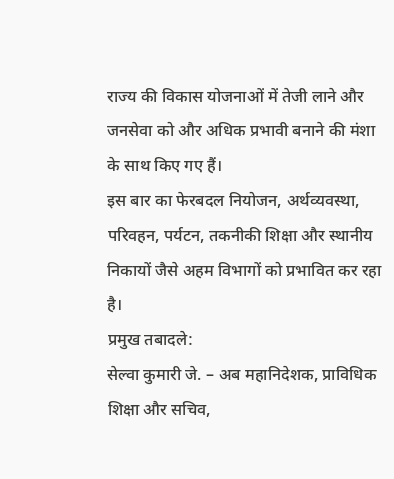राज्य की विकास योजनाओं में तेजी लाने और जनसेवा को और अधिक प्रभावी बनाने की मंशा के साथ किए गए हैं।
इस बार का फेरबदल नियोजन, अर्थव्यवस्था, परिवहन, पर्यटन, तकनीकी शिक्षा और स्थानीय निकायों जैसे अहम विभागों को प्रभावित कर रहा है।
प्रमुख तबादले:
सेल्वा कुमारी जे. – अब महानिदेशक, प्राविधिक शिक्षा और सचिव,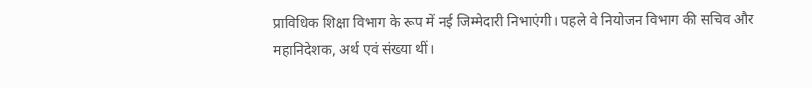प्राविधिक शिक्षा विभाग के रूप में नई जिम्मेदारी निभाएंगी। पहले वे नियोजन विभाग की सचिव और महानिदेशक, अर्थ एवं संख्या थीं।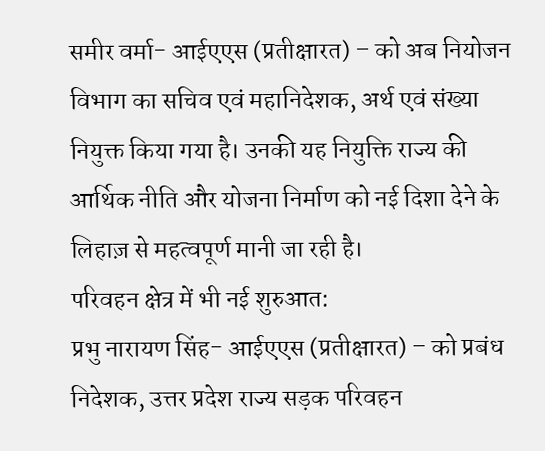समीर वर्मा- आईएएस (प्रतीक्षारत) – को अब नियोजन विभाग का सचिव एवं महानिदेशक, अर्थ एवं संख्या नियुक्त किया गया है। उनकी यह नियुक्ति राज्य की आर्थिक नीति और योजना निर्माण को नई दिशा देने के लिहाज़ से महत्वपूर्ण मानी जा रही है।
परिवहन क्षेत्र में भी नई शुरुआत:
प्रभु नारायण सिंह- आईएएस (प्रतीक्षारत) – को प्रबंध निदेशक, उत्तर प्रदेश राज्य सड़क परिवहन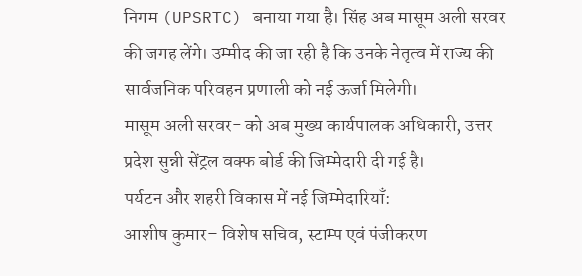निगम (UPSRTC) बनाया गया है। सिंह अब मासूम अली सरवर की जगह लेंगे। उम्मीद की जा रही है कि उनके नेतृत्व में राज्य की सार्वजनिक परिवहन प्रणाली को नई ऊर्जा मिलेगी।
मासूम अली सरवर- को अब मुख्य कार्यपालक अधिकारी, उत्तर प्रदेश सुन्नी सेंट्रल वक्फ बोर्ड की जिम्मेदारी दी गई है।
पर्यटन और शहरी विकास में नई जिम्मेदारियाँ:
आशीष कुमार– विशेष सचिव, स्टाम्प एवं पंजीकरण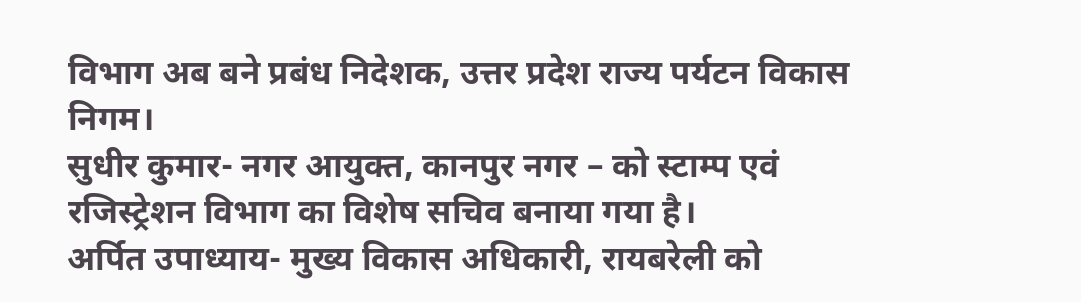विभाग अब बने प्रबंध निदेशक, उत्तर प्रदेश राज्य पर्यटन विकास निगम।
सुधीर कुमार- नगर आयुक्त, कानपुर नगर – को स्टाम्प एवं रजिस्ट्रेशन विभाग का विशेष सचिव बनाया गया है।
अर्पित उपाध्याय- मुख्य विकास अधिकारी, रायबरेली को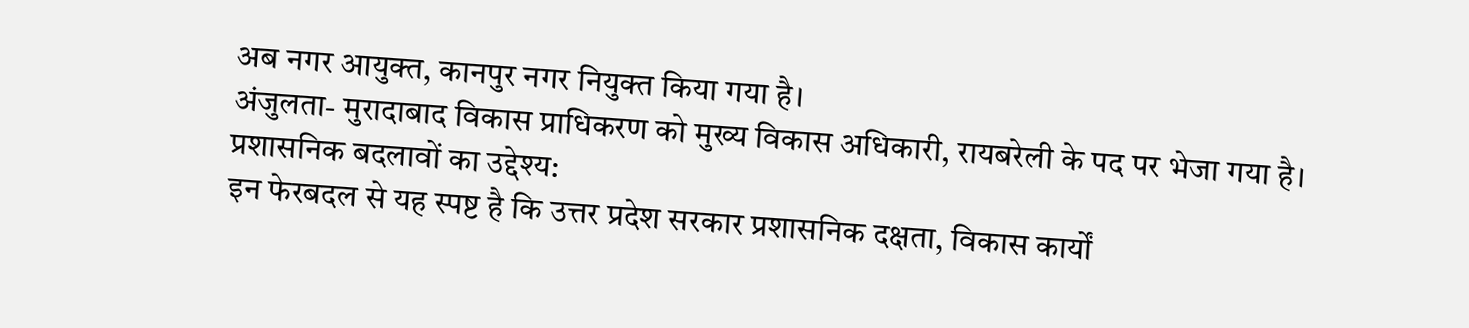अब नगर आयुक्त, कानपुर नगर नियुक्त किया गया है।
अंजुलता- मुरादाबाद विकास प्राधिकरण को मुख्य विकास अधिकारी, रायबरेली के पद पर भेजा गया है।
प्रशासनिक बदलावों का उद्देश्य:
इन फेरबदल से यह स्पष्ट है कि उत्तर प्रदेश सरकार प्रशासनिक दक्षता, विकास कार्यों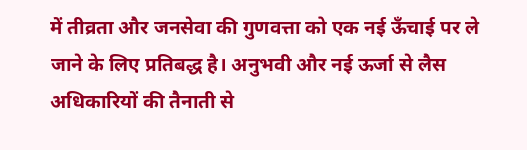में तीव्रता और जनसेवा की गुणवत्ता को एक नई ऊँचाई पर ले जाने के लिए प्रतिबद्ध है। अनुभवी और नई ऊर्जा से लैस अधिकारियों की तैनाती से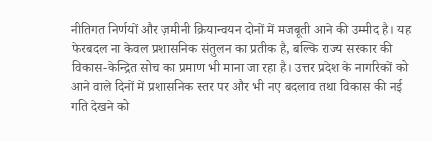नीतिगत निर्णयों और ज़मीनी क्रियान्वयन दोनों में मजबूती आने की उम्मीद है। यह फेरबदल ना केवल प्रशासनिक संतुलन का प्रतीक है, बल्कि राज्य सरकार की विकास-केन्द्रित सोच का प्रमाण भी माना जा रहा है। उत्तर प्रदेश के नागरिकों को आने वाले दिनों में प्रशासनिक स्तर पर और भी नए बदलाव तथा विकास की नई गति देखने को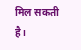मिल सकती है।